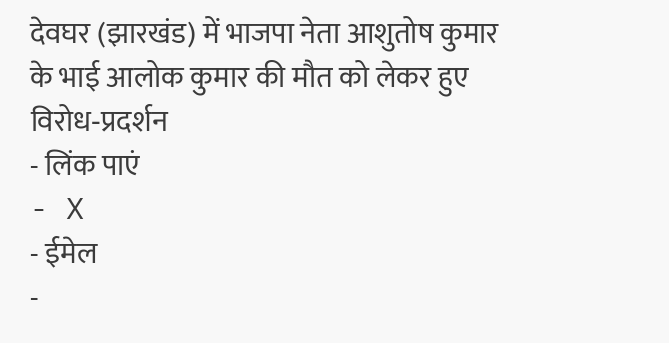देवघर (झारखंड) में भाजपा नेता आशुतोष कुमार के भाई आलोक कुमार की मौत को लेकर हुए विरोध‑प्रदर्शन
- लिंक पाएं
- X
- ईमेल
-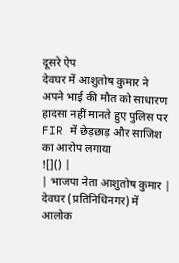दूसरे ऐप
देवघर में आशुतोष कुमार ने अपने भाई की मौत को साधारण हादसा नहीं मानते हुए पुलिस पर FIR में छेड़छाड़ और साजिश का आरोप लगाया
![]() |
| भाजपा नेता आशुतोष कुमार |
देवघर (प्रतिनिधिनगर) में आलोक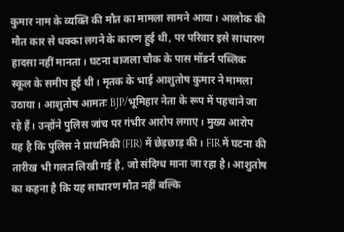कुमार नाम के व्यक्ति की मौत का मामला सामने आया। आलोक की मौत कार से धक्का लगने के कारण हुई थी, पर परिवार इसे साधारण हादसा नहीं मानता। घटना बाजला चौक के पास मॉडर्न पब्लिक स्कूल के समीप हुई थी। मृतक के भाई आशुतोष कुमार ने मामला उठाया। आशुतोष आमतः BJP/भूमिहार नेता के रूप में पहचाने जा रहे हैं। उन्होंने पुलिस जांच पर गंभीर आरोप लगाए। मुख्य आरोप यह है कि पुलिस ने प्राथमिकी (FIR) में छेड़छाड़ की। FIR में घटना की तारीख भी गलत लिखी गई है, जो संदिग्ध माना जा रहा है। आशुतोष का कहना है कि यह साधारण मौत नहीं बल्कि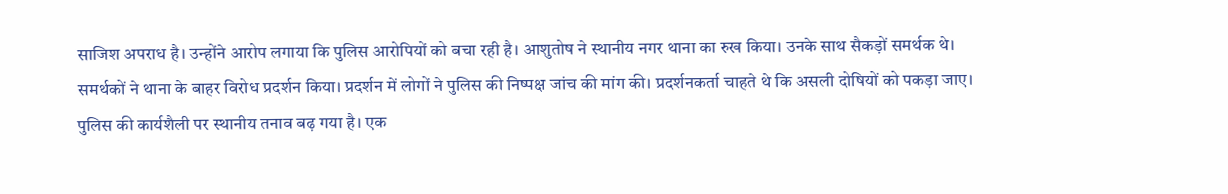साजिश अपराध है। उन्होंने आरोप लगाया कि पुलिस आरोपियों को बचा रही है। आशुतोष ने स्थानीय नगर थाना का रुख किया। उनके साथ सैकड़ों समर्थक थे। समर्थकों ने थाना के बाहर विरोध प्रदर्शन किया। प्रदर्शन में लोगों ने पुलिस की निष्पक्ष जांच की मांग की। प्रदर्शनकर्ता चाहते थे कि असली दोषियों को पकड़ा जाए। पुलिस की कार्यशैली पर स्थानीय तनाव बढ़ गया है। एक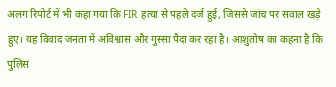अलग रिपोर्ट में भी कहा गया कि FIR हत्या से पहले दर्ज हुई, जिससे जांच पर सवाल खड़े हुए। यह विवाद जनता में अविश्वास और गुस्सा पैदा कर रहा है। आशुतोष का कहना है कि पुलिस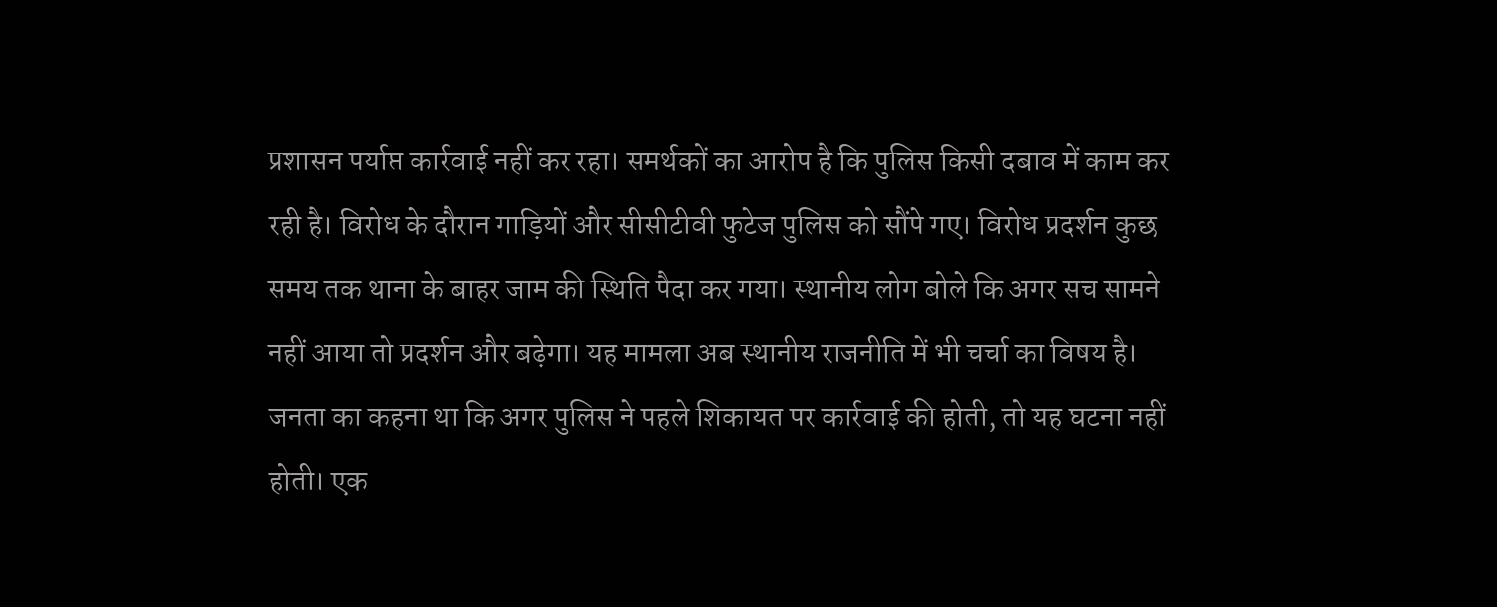प्रशासन पर्याप्त कार्रवाई नहीं कर रहा। समर्थकों का आरोप है कि पुलिस किसी दबाव में काम कर रही है। विरोध के दौरान गाड़ियों और सीसीटीवी फुटेज पुलिस को सौंपे गए। विरोध प्रदर्शन कुछ समय तक थाना के बाहर जाम की स्थिति पैदा कर गया। स्थानीय लोग बोले कि अगर सच सामने नहीं आया तो प्रदर्शन और बढ़ेगा। यह मामला अब स्थानीय राजनीति में भी चर्चा का विषय है। जनता का कहना था कि अगर पुलिस ने पहले शिकायत पर कार्रवाई की होती, तो यह घटना नहीं होती। एक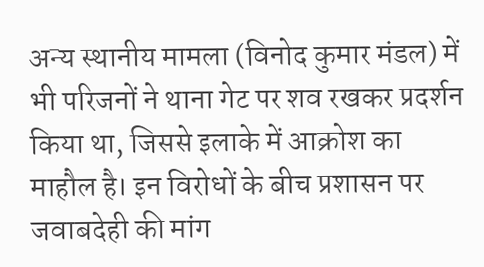अन्य स्थानीय मामला (विनोद कुमार मंडल) में भी परिजनों ने थाना गेट पर शव रखकर प्रदर्शन किया था, जिससे इलाके में आक्रोश का माहौल है। इन विरोधों के बीच प्रशासन पर जवाबदेही की मांग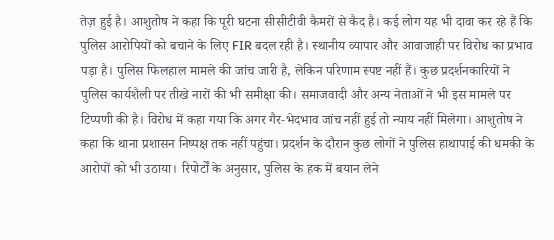तेज़ हुई है। आशुतोष ने कहा कि पूरी घटना सीसीटीवी कैमरों से कैद है। कई लोग यह भी दावा कर रहे हैं कि पुलिस आरोपियों को बचाने के लिए FIR बदल रही है। स्थानीय व्यापार और आवाजाही पर विरोध का प्रभाव पड़ा है। पुलिस फिलहाल मामले की जांच जारी है, लेकिन परिणाम स्पष्ट नहीं हैं। कुछ प्रदर्शनकारियों ने पुलिस कार्यशैली पर तीखे नारों की भी समीक्षा की। समाजवादी और अन्य नेताओं ने भी इस मामले पर टिप्पणी की है। विरोध में कहा गया कि अगर गैर‑भेदभाव जांच नहीं हुई तो न्याय नहीं मिलेगा। आशुतोष ने कहा कि थाना प्रशासन निष्पक्ष तक नहीं पहुंचा। प्रदर्शन के दौरान कुछ लोगों ने पुलिस हाथापाई की धमकी के आरोपों को भी उठाया। रिपोर्टों के अनुसार, पुलिस के हक में बयान लेने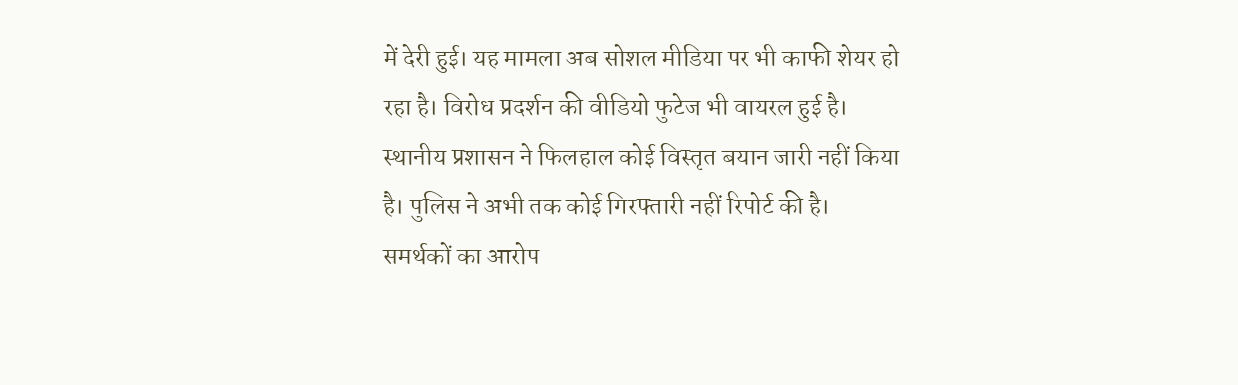में देरी हुई। यह मामला अब सोशल मीडिया पर भी काफी शेयर हो रहा है। विरोध प्रदर्शन की वीडियो फुटेज भी वायरल हुई है। स्थानीय प्रशासन ने फिलहाल कोई विस्तृत बयान जारी नहीं किया है। पुलिस ने अभी तक कोई गिरफ्तारी नहीं रिपोर्ट की है। समर्थकों का आरोप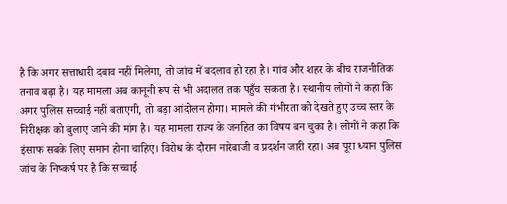है कि अगर सत्ताधारी दबाव नहीं मिलेगा, तो जांच में बदलाव हो रहा है। गांव और शहर के बीच राजनीतिक तनाव बढ़ा है। यह मामला अब कानूनी रूप से भी अदालत तक पहुँच सकता है। स्थानीय लोगों ने कहा कि अगर पुलिस सच्चाई नहीं बताएगी, तो बड़ा आंदोलन होगा। मामले की गंभीरता को देखते हुए उच्च स्तर के निरीक्षक को बुलाए जाने की मांग है। यह मामला राज्य के जनहित का विषय बन चुका है। लोगों ने कहा कि इंसाफ सबके लिए समान होना चाहिए। विरोध के दौरान नारेबाजी व प्रदर्शन जारी रहा। अब पूरा ध्यान पुलिस जांच के निष्कर्ष पर है कि सच्चाई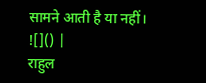सामने आती है या नहीं।
![]() |
राहुल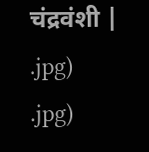चंद्रवंशी |
.jpg)
.jpg)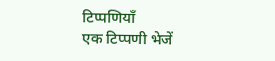टिप्पणियाँ
एक टिप्पणी भेजें